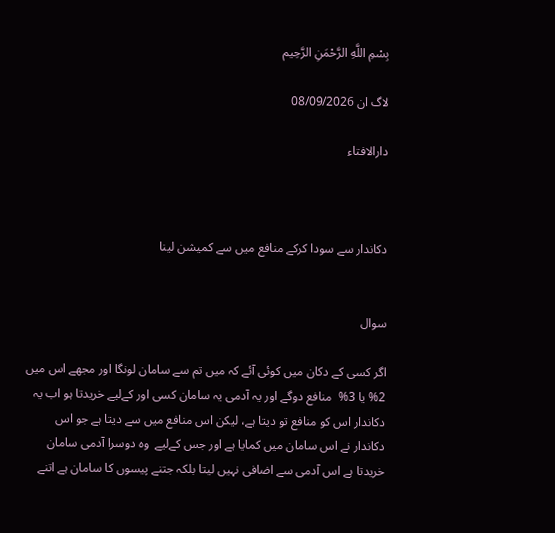بِسْمِ اللَّهِ الرَّحْمَنِ الرَّحِيم

لاگ ان 08/09/2026

دارالافتاء



دکاندار سے سودا کرکے منافع میں سے کمیشن لینا


سوال

اگر کسی کے دکان میں کوئی آئے کہ میں تم سے سامان لونگا اور مجھے اس میں 2% یا 3%  منافع دوگے اور یہ آدمی یہ سامان کسی اور کےلیے خریدتا ہو اب یہ دکاندار اس کو منافع تو دیتا ہے، لیکن اس منافع میں سے دیتا ہے جو اس دکاندار نے اس سامان میں کمایا ہے اور جس کےلیے  وہ دوسرا آدمی سامان خریدتا ہے اس آدمی سے اضافی نہیں لیتا بلکہ جتنے پیسوں کا سامان ہے اتنے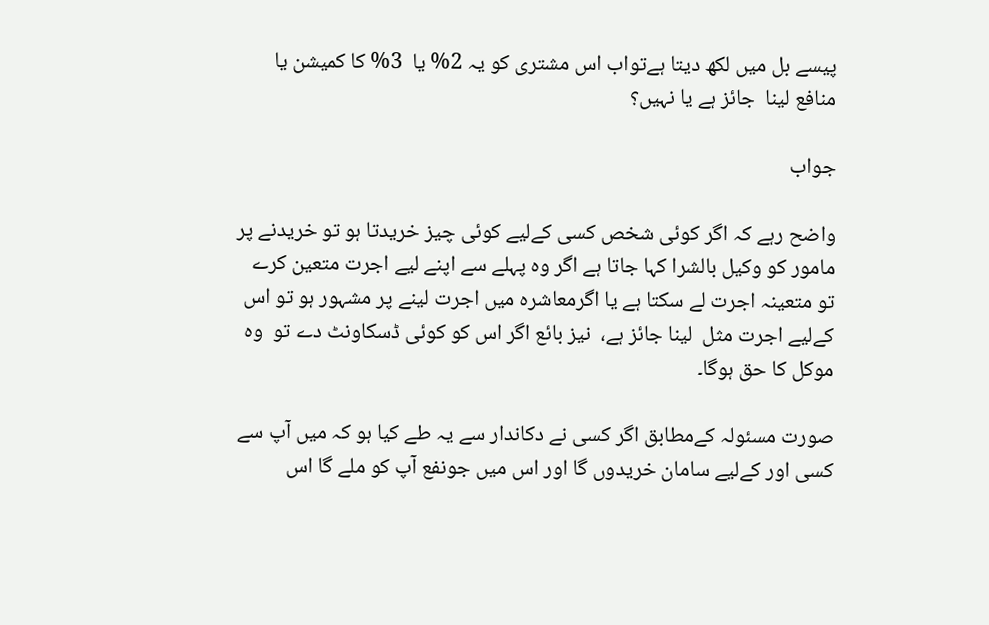پیسے بل میں لکھ دیتا ہےتواب اس مشتری کو یہ 2% یا  3% کا کمیشن یا منافع لینا  جائز ہے یا نہیں؟

جواب

واضح رہے کہ اگر کوئی شخص کسی کےلیے کوئی چیز خریدتا ہو تو خریدنے پر مامور کو وکیل بالشرا کہا جاتا ہے اگر وہ پہلے سے اپنے لیے اجرت متعین کرے تو متعینہ اجرت لے سکتا ہے یا اگرمعاشرہ میں اجرت لینے پر مشہور ہو تو اس کےلیے اجرت مثل  لینا جائز ہے،  نیز بائع اگر اس کو کوئی ڈسکاونٹ دے تو  وہ  موکل کا حق ہوگا۔

صورت مسئولہ کےمطابق اگر کسی نے دکاندار سے یہ طے کیا ہو کہ میں آپ سے کسی اور کےلیے سامان خریدوں گا اور اس میں جونفع آپ کو ملے گا اس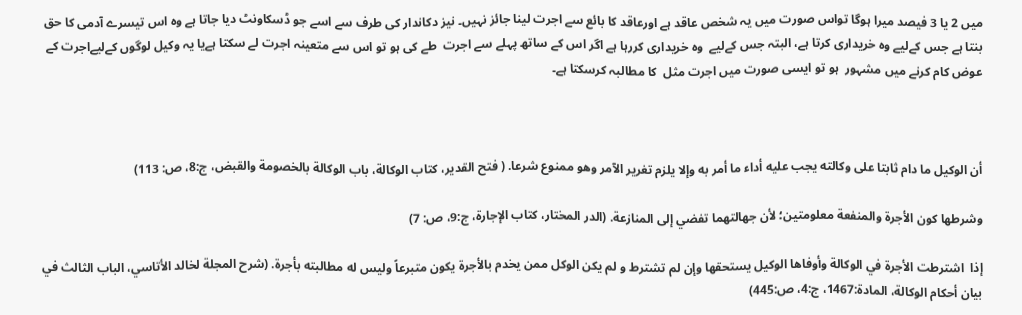میں 2 یا 3 فیصد میرا ہوگا تواس صورت میں یہ شخص عاقد ہے اورعاقد کا بائع سے اجرت لینا جائز نہیں۔ نیز دکاندار کی طرف سے اسے جو ڈسکاونٹ دیا جاتا ہے وہ اس تیسرے آدمی کا حق بنتا ہے جس کےلیے وہ خریداری کرتا ہے، البتہ جس کےلیے  وہ خریداری کررہا ہے اگر اس کے ساتھ پہلے سے اجرت  طے کی ہو تو اس سے متعینہ اجرت لے سکتا ہےیا یہ وکیل لوگوں کےلیےاجرت کے عوض کام کرنے میں مشہور  ہو تو ایسی صورت میں اجرت مثل  کا مطالبہ کرسکتا ہے۔



أن الوكيل ما دام ثابتا على وكالته يجب عليه أداء ما أمر به وإلا يلزم ‌تغرير ‌الآمر وهو ممنوع شرعا. ( فتح القدير، كتاب الوكالة، باب الوكالة بالخصومة والقبض، ج:8، ص: 113)

وشرطها ‌كون ‌الأجرة ‌والمنفعة ‌معلومتين؛ لأن جهالتهما تفضي إلى المنازعة. (الدر المختار، كتاب الإجارة، ج:9، ص: 7)

إذا  اشترطت الأجرة في الوكالة وأوفاها الوكيل يستحقها وإن لم تشترط و لم يكن الوكل ممن يخدم بالأجرة يكون متبرعاً وليس له مطالبته بأجرة. (شرح المجلة لخالد الأتاسي، الباب الثالث في بيان أحكام الوكالة، المادة:1467، ج:4، ص:445)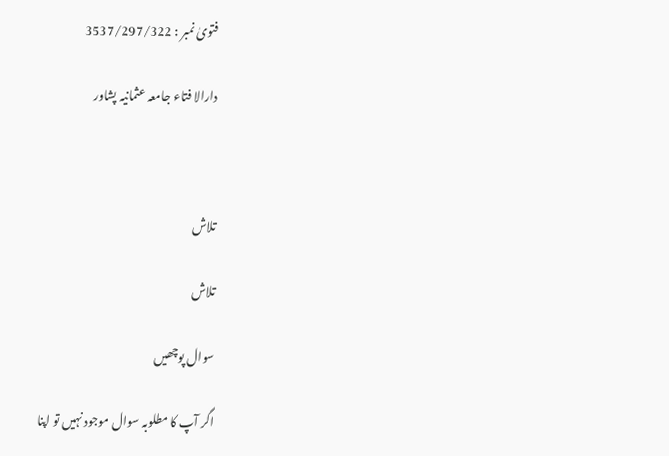فتویٰ نمبر : 3537/297/322

دارالا فتاء جامعہ عثمانیہ پشاور



تلاش

تلاش

سوال پوچھیں

اگر آپ کا مطلوبہ سوال موجود نہیں تو اپنا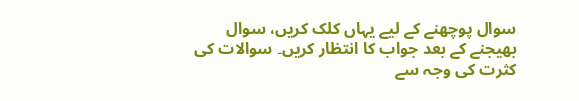سوال پوچھنے کے لیے یہاں کلک کریں، سوال بھیجنے کے بعد جواب کا انتظار کریں۔ سوالات کی کثرت کی وجہ سے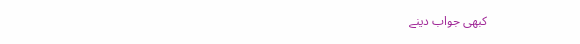کبھی جواب دینے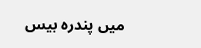میں پندرہ بیس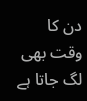دن کا وقت بھی لگ جاتا ہے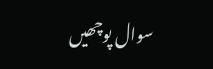سوال پوچھیں